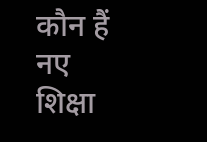कौन हैं नए शिक्षा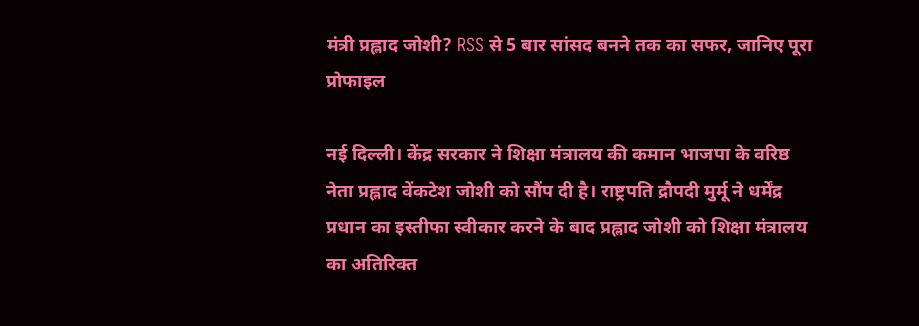मंत्री प्रह्लाद जोशी? RSS से 5 बार सांसद बनने तक का सफर, जानिए पूरा प्रोफाइल

नई दिल्ली। केंद्र सरकार ने शिक्षा मंत्रालय की कमान भाजपा के वरिष्ठ नेता प्रह्लाद वेंकटेश जोशी को सौंप दी है। राष्ट्रपति द्रौपदी मुर्मू ने धर्मेंद्र प्रधान का इस्तीफा स्वीकार करने के बाद प्रह्लाद जोशी को शिक्षा मंत्रालय का अतिरिक्त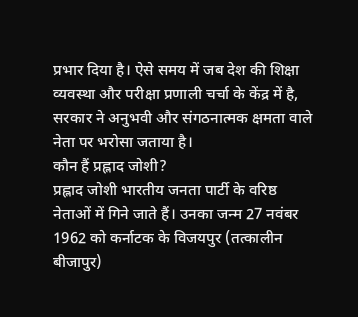प्रभार दिया है। ऐसे समय में जब देश की शिक्षा व्यवस्था और परीक्षा प्रणाली चर्चा के केंद्र में है, सरकार ने अनुभवी और संगठनात्मक क्षमता वाले नेता पर भरोसा जताया है।
कौन हैं प्रह्लाद जोशी?
प्रह्लाद जोशी भारतीय जनता पार्टी के वरिष्ठ नेताओं में गिने जाते हैं। उनका जन्म 27 नवंबर 1962 को कर्नाटक के विजयपुर (तत्कालीन बीजापुर)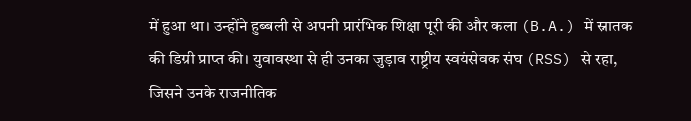में हुआ था। उन्होंने हुब्बली से अपनी प्रारंभिक शिक्षा पूरी की और कला (B.A.) में स्नातक की डिग्री प्राप्त की। युवावस्था से ही उनका जुड़ाव राष्ट्रीय स्वयंसेवक संघ (RSS) से रहा, जिसने उनके राजनीतिक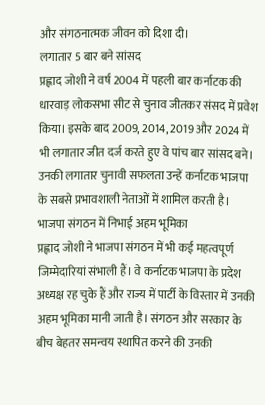और संगठनात्मक जीवन को दिशा दी।
लगातार 5 बार बने सांसद
प्रह्लाद जोशी ने वर्ष 2004 में पहली बार कर्नाटक की धारवाड़ लोकसभा सीट से चुनाव जीतकर संसद में प्रवेश किया। इसके बाद 2009, 2014, 2019 और 2024 में भी लगातार जीत दर्ज करते हुए वे पांच बार सांसद बने। उनकी लगातार चुनावी सफलता उन्हें कर्नाटक भाजपा के सबसे प्रभावशाली नेताओं में शामिल करती है।
भाजपा संगठन में निभाई अहम भूमिका
प्रह्लाद जोशी ने भाजपा संगठन में भी कई महत्वपूर्ण जिम्मेदारियां संभाली हैं। वे कर्नाटक भाजपा के प्रदेश अध्यक्ष रह चुके हैं और राज्य में पार्टी के विस्तार में उनकी अहम भूमिका मानी जाती है। संगठन और सरकार के बीच बेहतर समन्वय स्थापित करने की उनकी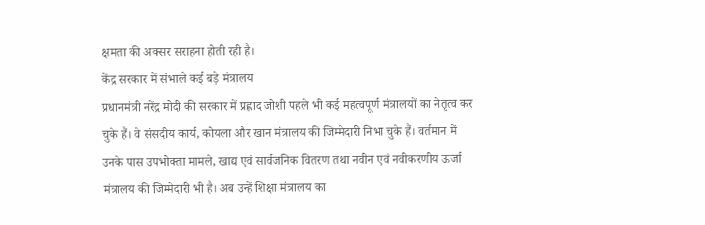क्षमता की अक्सर सराहना होती रही है।
केंद्र सरकार में संभाले कई बड़े मंत्रालय
प्रधानमंत्री नरेंद्र मोदी की सरकार में प्रह्लाद जोशी पहले भी कई महत्वपूर्ण मंत्रालयों का नेतृत्व कर चुके हैं। वे संसदीय कार्य, कोयला और खान मंत्रालय की जिम्मेदारी निभा चुके हैं। वर्तमान में उनके पास उपभोक्ता मामले, खाद्य एवं सार्वजनिक वितरण तथा नवीन एवं नवीकरणीय ऊर्जा मंत्रालय की जिम्मेदारी भी है। अब उन्हें शिक्षा मंत्रालय का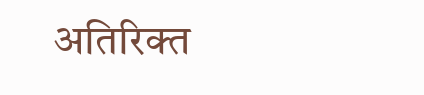अतिरिक्त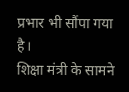प्रभार भी सौंपा गया है।
शिक्षा मंत्री के सामने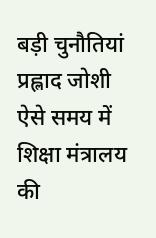बड़ी चुनौतियां
प्रह्लाद जोशी ऐसे समय में शिक्षा मंत्रालय की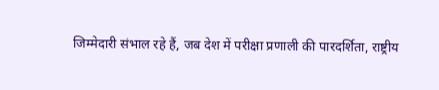जिम्मेदारी संभाल रहे हैं, जब देश में परीक्षा प्रणाली की पारदर्शिता, राष्ट्रीय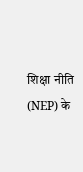शिक्षा नीति (NEP) के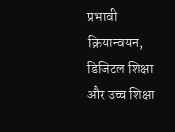प्रभावी क्रियान्वयन, डिजिटल शिक्षा और उच्च शिक्षा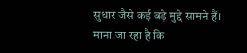सुधार जैसे कई बड़े मुद्दे सामने हैं। माना जा रहा है कि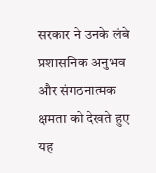सरकार ने उनके लंबे प्रशासनिक अनुभव और संगठनात्मक क्षमता को देखते हुए यह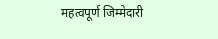महत्वपूर्ण जिम्मेदारी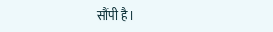सौंपी है।